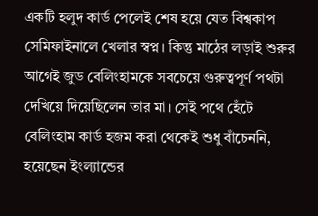একটি হলুদ কার্ড পেলেই শেষ হয়ে যেত বিশ্বকাপ সেমিফাইনালে খেলার স্বপ্ন। কিন্তু মাঠের লড়াই শুরুর আগেই জুড বেলিংহামকে সবচেয়ে গুরুত্বপূর্ণ পথটা দেখিয়ে দিয়েছিলেন তার মা। সেই পথে হেঁটে বেলিংহাম কার্ড হজম করা থেকেই শুধু বাঁচেননি, হয়েছেন ইংল্যান্ডের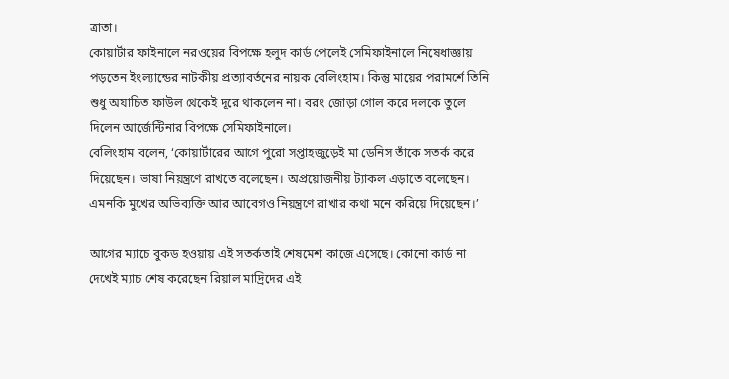ত্রাতা।
কোয়ার্টার ফাইনালে নরওয়ের বিপক্ষে হলুদ কার্ড পেলেই সেমিফাইনালে নিষেধাজ্ঞায় পড়তেন ইংল্যান্ডের নাটকীয় প্রত্যাবর্তনের নায়ক বেলিংহাম। কিন্তু মায়ের পরামর্শে তিনি শুধু অযাচিত ফাউল থেকেই দূরে থাকলেন না। বরং জোড়া গোল করে দলকে তুলে দিলেন আর্জেন্টিনার বিপক্ষে সেমিফাইনালে।
বেলিংহাম বলেন, ‘কোয়ার্টারের আগে পুরো সপ্তাহজুড়েই মা ডেনিস তাঁকে সতর্ক করে দিয়েছেন। ভাষা নিয়ন্ত্রণে রাখতে বলেছেন। অপ্রয়োজনীয় ট্যাকল এড়াতে বলেছেন। এমনকি মুখের অভিব্যক্তি আর আবেগও নিয়ন্ত্রণে রাখার কথা মনে করিয়ে দিয়েছেন।’

আগের ম্যাচে বুকড হওয়ায় এই সতর্কতাই শেষমেশ কাজে এসেছে। কোনো কার্ড না দেখেই ম্যাচ শেষ করেছেন রিয়াল মাদ্রিদের এই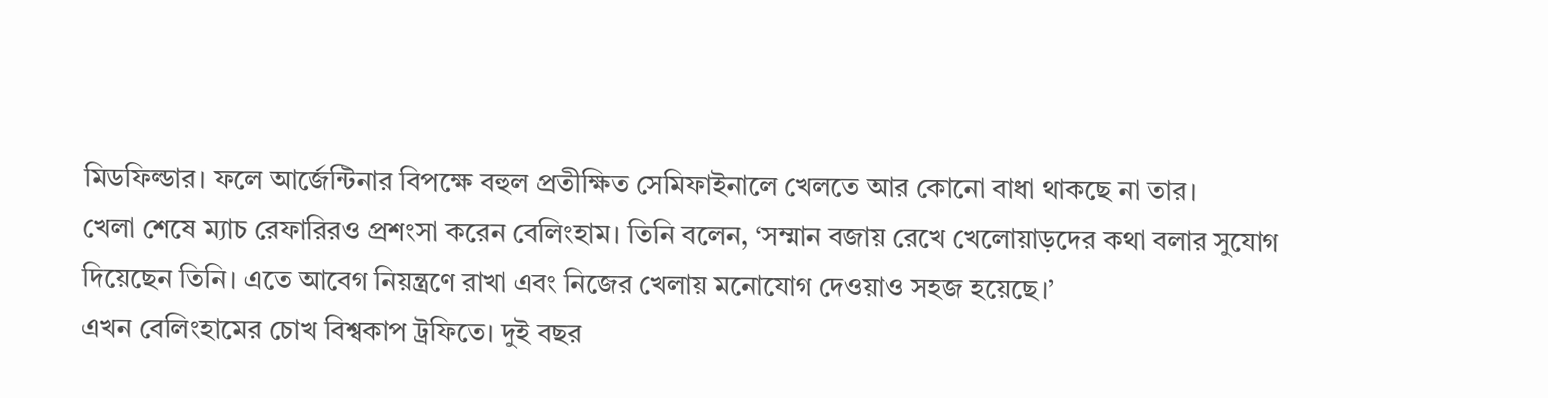মিডফিল্ডার। ফলে আর্জেন্টিনার বিপক্ষে বহুল প্রতীক্ষিত সেমিফাইনালে খেলতে আর কোনো বাধা থাকছে না তার।
খেলা শেষে ম্যাচ রেফারিরও প্রশংসা করেন বেলিংহাম। তিনি বলেন, ‘সম্মান বজায় রেখে খেলোয়াড়দের কথা বলার সুযোগ দিয়েছেন তিনি। এতে আবেগ নিয়ন্ত্রণে রাখা এবং নিজের খেলায় মনোযোগ দেওয়াও সহজ হয়েছে।’
এখন বেলিংহামের চোখ বিশ্বকাপ ট্রফিতে। দুই বছর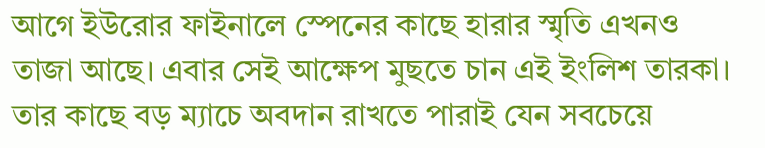আগে ইউরোর ফাইনালে স্পেনের কাছে হারার স্মৃতি এখনও তাজা আছে। এবার সেই আক্ষেপ মুছতে চান এই ইংলিশ তারকা। তার কাছে বড় ম্যাচে অবদান রাখতে পারাই যেন সবচেয়ে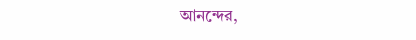আনন্দের,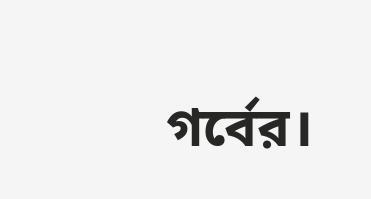গর্বের।